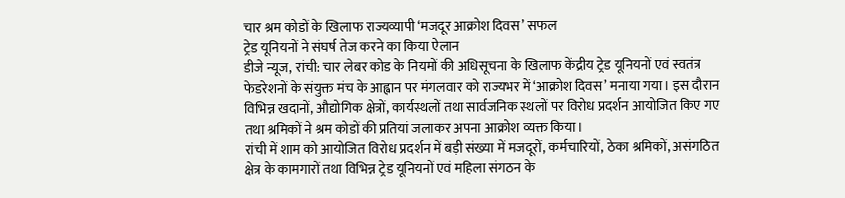चार श्रम कोडों के खिलाफ राज्यव्यापी ‘मजदूर आक्रोश दिवस’ सफल
ट्रेड यूनियनों ने संघर्ष तेज करने का किया ऐलान
डीजे न्यूज, रांची: चार लेबर कोड के नियमों की अधिसूचना के खिलाफ केंद्रीय ट्रेड यूनियनों एवं स्वतंत्र फेडरेशनों के संयुक्त मंच के आह्वान पर मंगलवार को राज्यभर में ‘आक्रोश दिवस’ मनाया गया। इस दौरान विभिन्न खदानों, औद्योगिक क्षेत्रों, कार्यस्थलों तथा सार्वजनिक स्थलों पर विरोध प्रदर्शन आयोजित किए गए तथा श्रमिकों ने श्रम कोडों की प्रतियां जलाकर अपना आक्रोश व्यक्त किया।
रांची में शाम को आयोजित विरोध प्रदर्शन में बड़ी संख्या में मजदूरों, कर्मचारियों, ठेका श्रमिकों, असंगठित क्षेत्र के कामगारों तथा विभिन्न ट्रेड यूनियनों एवं महिला संगठन के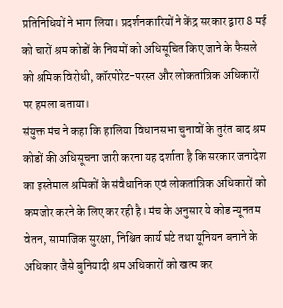प्रतिनिधियों ने भाग लिया। प्रदर्शनकारियों ने केंद्र सरकार द्वारा 8 मई को चारों श्रम कोडों के नियमों को अधिसूचित किए जाने के फैसले को श्रमिक विरोधी, कॉरपोरेट-परस्त और लोकतांत्रिक अधिकारों पर हमला बताया।
संयुक्त मंच ने कहा कि हालिया विधानसभा चुनावों के तुरंत बाद श्रम कोडों की अधिसूचना जारी करना यह दर्शाता है कि सरकार जनादेश का इस्तेमाल श्रमिकों के संवैधानिक एवं लोकतांत्रिक अधिकारों को कमजोर करने के लिए कर रही है। मंच के अनुसार ये कोड न्यूनतम वेतन, सामाजिक सुरक्षा, निश्चित कार्य घंटे तथा यूनियन बनाने के अधिकार जैसे बुनियादी श्रम अधिकारों को खत्म कर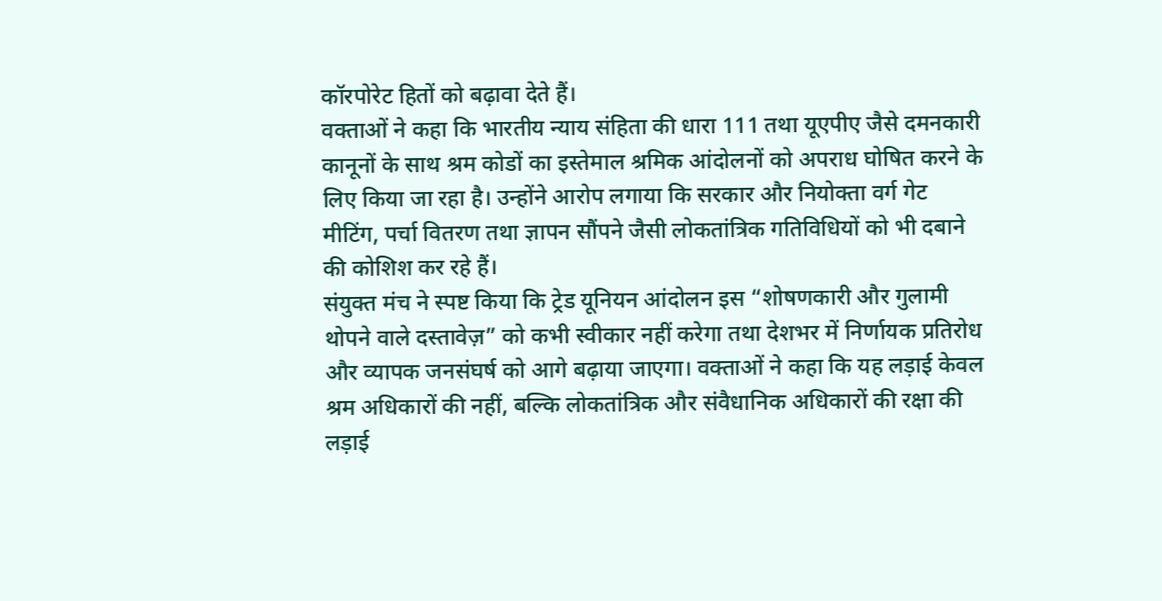कॉरपोरेट हितों को बढ़ावा देते हैं।
वक्ताओं ने कहा कि भारतीय न्याय संहिता की धारा 111 तथा यूएपीए जैसे दमनकारी कानूनों के साथ श्रम कोडों का इस्तेमाल श्रमिक आंदोलनों को अपराध घोषित करने के लिए किया जा रहा है। उन्होंने आरोप लगाया कि सरकार और नियोक्ता वर्ग गेट मीटिंग, पर्चा वितरण तथा ज्ञापन सौंपने जैसी लोकतांत्रिक गतिविधियों को भी दबाने की कोशिश कर रहे हैं।
संयुक्त मंच ने स्पष्ट किया कि ट्रेड यूनियन आंदोलन इस “शोषणकारी और गुलामी थोपने वाले दस्तावेज़” को कभी स्वीकार नहीं करेगा तथा देशभर में निर्णायक प्रतिरोध और व्यापक जनसंघर्ष को आगे बढ़ाया जाएगा। वक्ताओं ने कहा कि यह लड़ाई केवल श्रम अधिकारों की नहीं, बल्कि लोकतांत्रिक और संवैधानिक अधिकारों की रक्षा की लड़ाई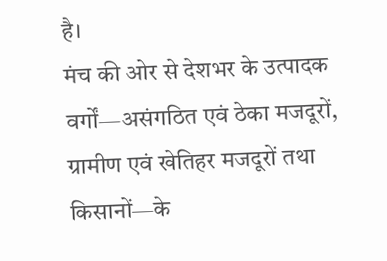है।
मंच की ओर से देशभर के उत्पादक वर्गों—असंगठित एवं ठेका मजदूरों, ग्रामीण एवं खेतिहर मजदूरों तथा किसानों—के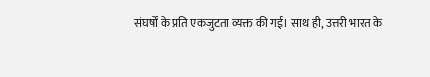संघर्षों के प्रति एकजुटता व्यक्त की गई। साथ ही, उत्तरी भारत के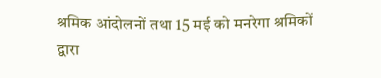श्रमिक आंदोलनों तथा 15 मई को मनरेगा श्रमिकों द्वारा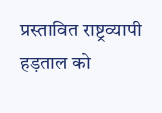प्रस्तावित राष्ट्रव्यापी हड़ताल को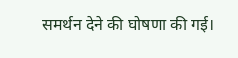समर्थन देने की घोषणा की गई।